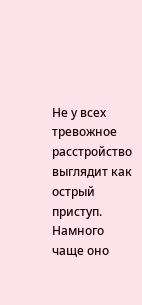Не у всех тревожное расстройство выглядит как острый приступ. Намного чаще оно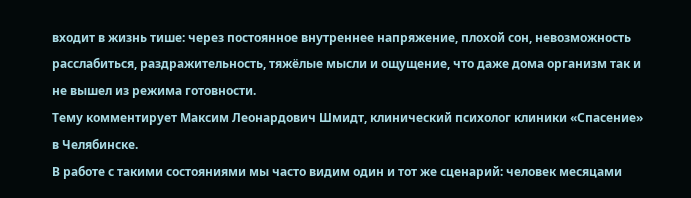входит в жизнь тише: через постоянное внутреннее напряжение, плохой сон, невозможность расслабиться, раздражительность, тяжёлые мысли и ощущение, что даже дома организм так и не вышел из режима готовности.
Тему комментирует Максим Леонардович Шмидт, клинический психолог клиники «Спасение» в Челябинске.
В работе с такими состояниями мы часто видим один и тот же сценарий: человек месяцами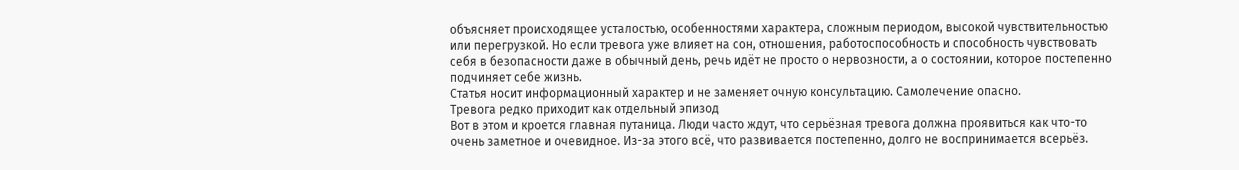объясняет происходящее усталостью, особенностями характера, сложным периодом, высокой чувствительностью или перегрузкой. Но если тревога уже влияет на сон, отношения, работоспособность и способность чувствовать себя в безопасности даже в обычный день, речь идёт не просто о нервозности, а о состоянии, которое постепенно подчиняет себе жизнь.
Статья носит информационный характер и не заменяет очную консультацию. Самолечение опасно.
Тревога редко приходит как отдельный эпизод
Вот в этом и кроется главная путаница. Люди часто ждут, что серьёзная тревога должна проявиться как что-то очень заметное и очевидное. Из-за этого всё, что развивается постепенно, долго не воспринимается всерьёз.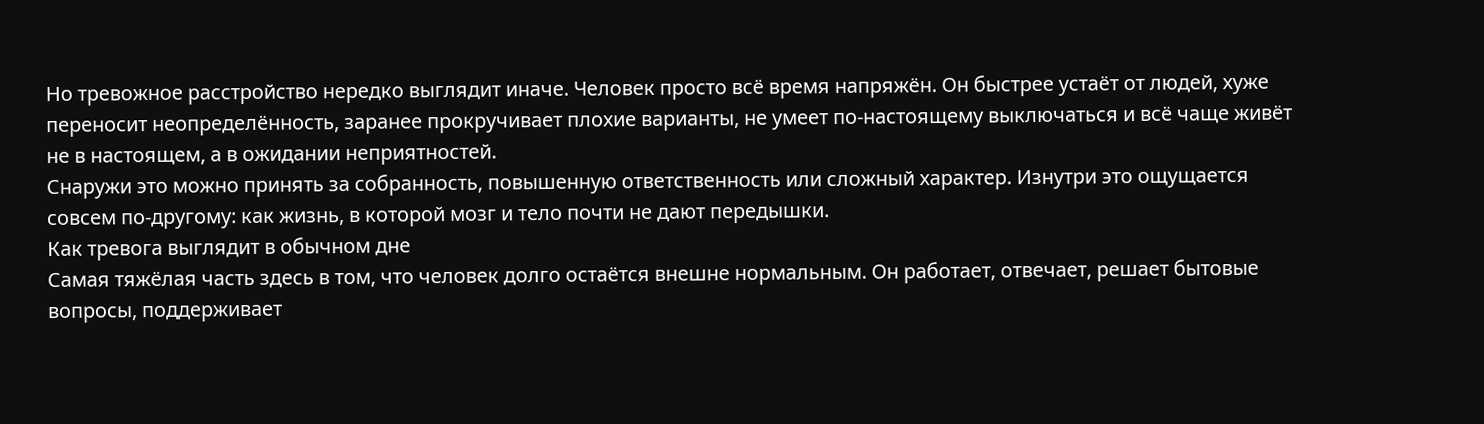Но тревожное расстройство нередко выглядит иначе. Человек просто всё время напряжён. Он быстрее устаёт от людей, хуже переносит неопределённость, заранее прокручивает плохие варианты, не умеет по-настоящему выключаться и всё чаще живёт не в настоящем, а в ожидании неприятностей.
Снаружи это можно принять за собранность, повышенную ответственность или сложный характер. Изнутри это ощущается совсем по-другому: как жизнь, в которой мозг и тело почти не дают передышки.
Как тревога выглядит в обычном дне
Самая тяжёлая часть здесь в том, что человек долго остаётся внешне нормальным. Он работает, отвечает, решает бытовые вопросы, поддерживает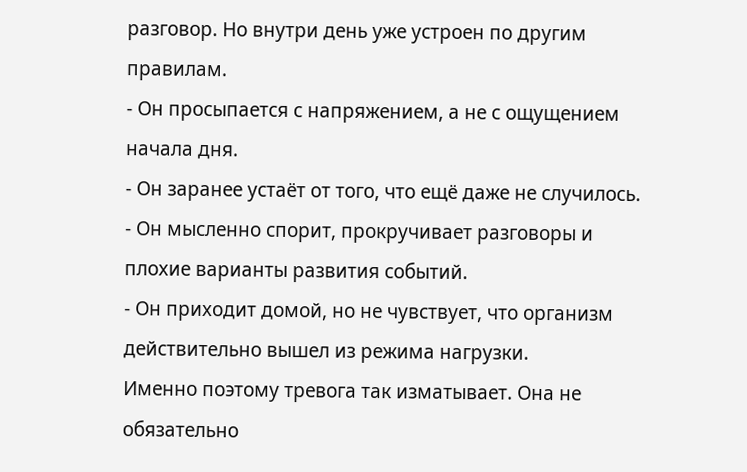разговор. Но внутри день уже устроен по другим правилам.
- Он просыпается с напряжением, а не с ощущением начала дня.
- Он заранее устаёт от того, что ещё даже не случилось.
- Он мысленно спорит, прокручивает разговоры и плохие варианты развития событий.
- Он приходит домой, но не чувствует, что организм действительно вышел из режима нагрузки.
Именно поэтому тревога так изматывает. Она не обязательно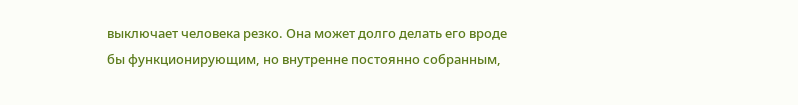выключает человека резко. Она может долго делать его вроде бы функционирующим, но внутренне постоянно собранным,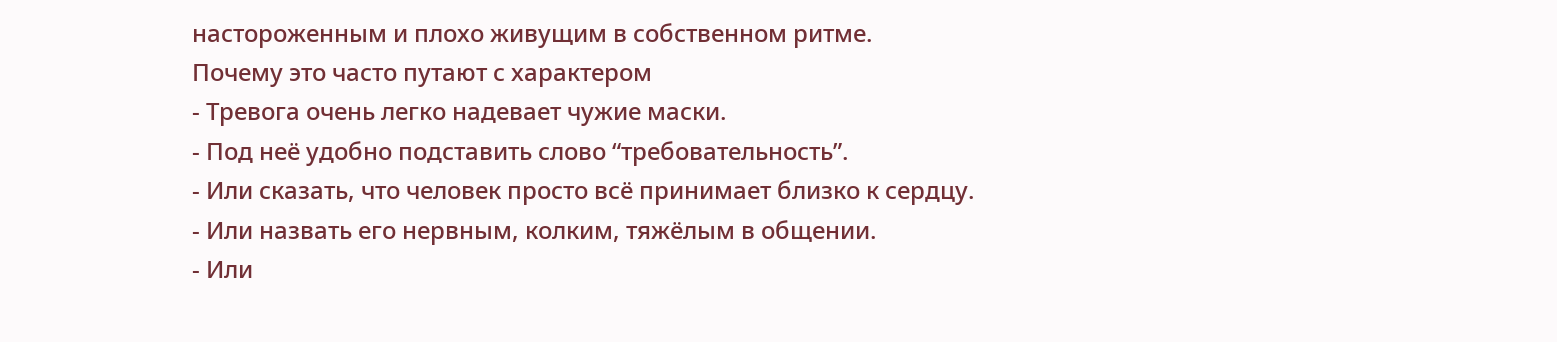настороженным и плохо живущим в собственном ритме.
Почему это часто путают с характером
- Тревога очень легко надевает чужие маски.
- Под неё удобно подставить слово “требовательность”.
- Или сказать, что человек просто всё принимает близко к сердцу.
- Или назвать его нервным, колким, тяжёлым в общении.
- Или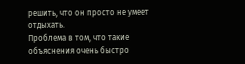решить, что он просто не умеет отдыхать.
Проблема в том, что такие объяснения очень быстро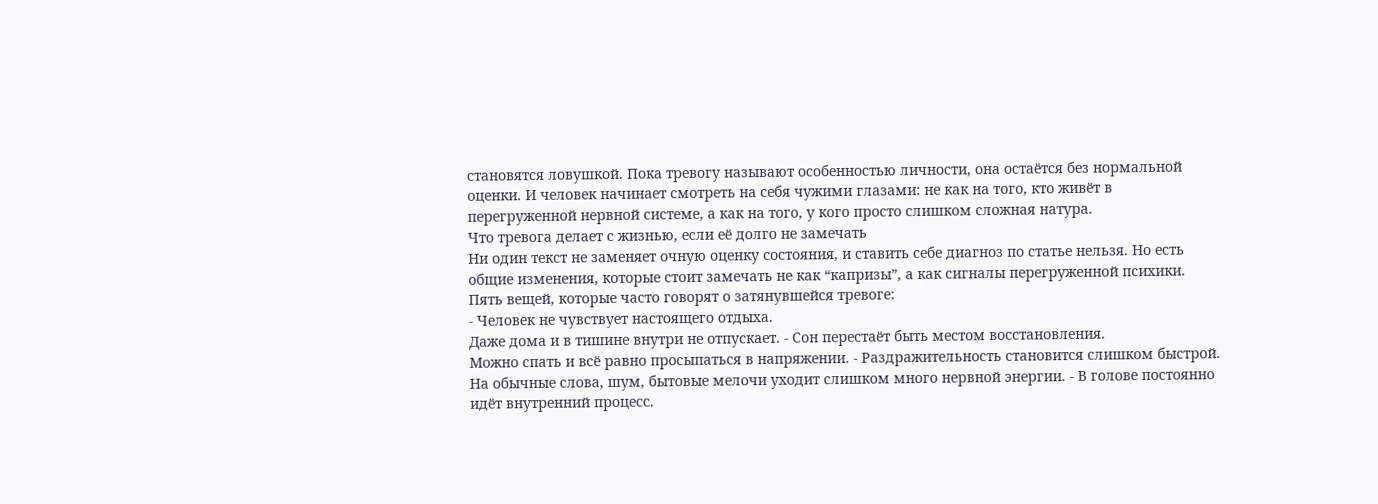становятся ловушкой. Пока тревогу называют особенностью личности, она остаётся без нормальной оценки. И человек начинает смотреть на себя чужими глазами: не как на того, кто живёт в перегруженной нервной системе, а как на того, у кого просто слишком сложная натура.
Что тревога делает с жизнью, если её долго не замечать
Ни один текст не заменяет очную оценку состояния, и ставить себе диагноз по статье нельзя. Но есть общие изменения, которые стоит замечать не как “капризы”, а как сигналы перегруженной психики.
Пять вещей, которые часто говорят о затянувшейся тревоге:
- Человек не чувствует настоящего отдыха.
Даже дома и в тишине внутри не отпускает. - Сон перестаёт быть местом восстановления.
Можно спать и всё равно просыпаться в напряжении. - Раздражительность становится слишком быстрой.
На обычные слова, шум, бытовые мелочи уходит слишком много нервной энергии. - В голове постоянно идёт внутренний процесс.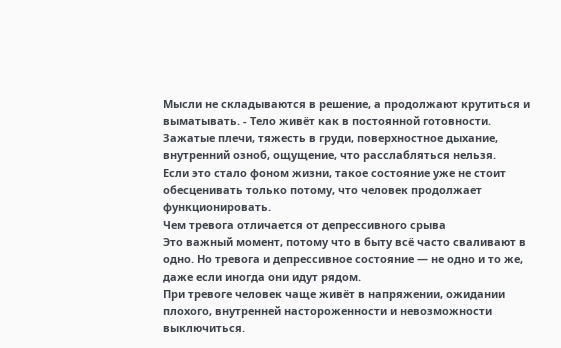Мысли не складываются в решение, а продолжают крутиться и выматывать. - Тело живёт как в постоянной готовности.
Зажатые плечи, тяжесть в груди, поверхностное дыхание, внутренний озноб, ощущение, что расслабляться нельзя.
Если это стало фоном жизни, такое состояние уже не стоит обесценивать только потому, что человек продолжает функционировать.
Чем тревога отличается от депрессивного срыва
Это важный момент, потому что в быту всё часто сваливают в одно. Но тревога и депрессивное состояние — не одно и то же, даже если иногда они идут рядом.
При тревоге человек чаще живёт в напряжении, ожидании плохого, внутренней настороженности и невозможности выключиться.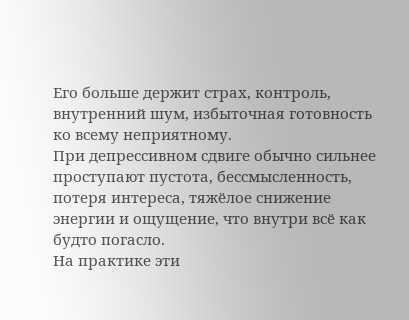Его больше держит страх, контроль, внутренний шум, избыточная готовность ко всему неприятному.
При депрессивном сдвиге обычно сильнее проступают пустота, бессмысленность, потеря интереса, тяжёлое снижение энергии и ощущение, что внутри всё как будто погасло.
На практике эти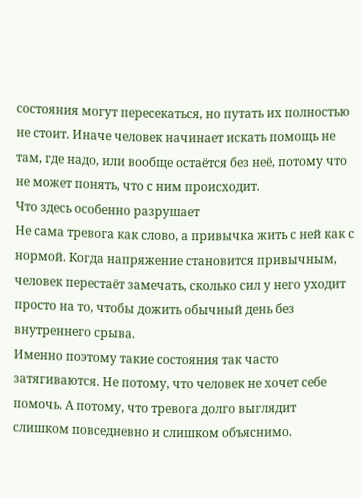состояния могут пересекаться, но путать их полностью не стоит. Иначе человек начинает искать помощь не там, где надо, или вообще остаётся без неё, потому что не может понять, что с ним происходит.
Что здесь особенно разрушает
Не сама тревога как слово, а привычка жить с ней как с нормой. Когда напряжение становится привычным, человек перестаёт замечать, сколько сил у него уходит просто на то, чтобы дожить обычный день без внутреннего срыва.
Именно поэтому такие состояния так часто затягиваются. Не потому, что человек не хочет себе помочь. А потому, что тревога долго выглядит слишком повседневно и слишком объяснимо.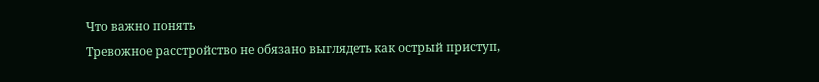Что важно понять
Тревожное расстройство не обязано выглядеть как острый приступ,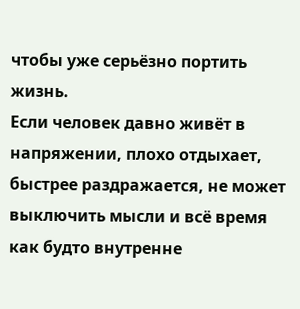чтобы уже серьёзно портить жизнь.
Если человек давно живёт в напряжении, плохо отдыхает, быстрее раздражается, не может выключить мысли и всё время как будто внутренне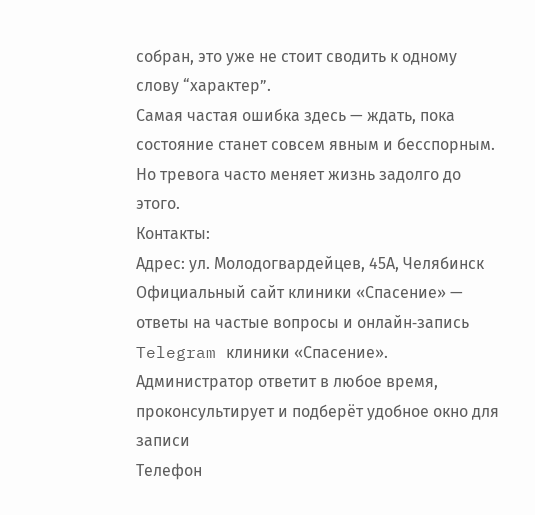собран, это уже не стоит сводить к одному слову “характер”.
Самая частая ошибка здесь — ждать, пока состояние станет совсем явным и бесспорным. Но тревога часто меняет жизнь задолго до этого.
Контакты:
Адрес: ул. Молодогвардейцев, 45А, Челябинск
Официальный сайт клиники «Спасение» — ответы на частые вопросы и онлайн‑запись
Telegram клиники «Спасение». Администратор ответит в любое время, проконсультирует и подберёт удобное окно для записи
Телефон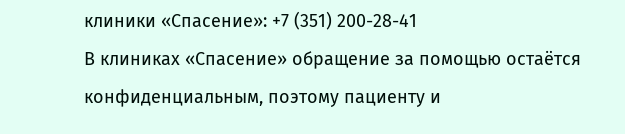клиники «Спасение»: +7 (351) 200-28-41
В клиниках «Спасение» обращение за помощью остаётся конфиденциальным, поэтому пациенту и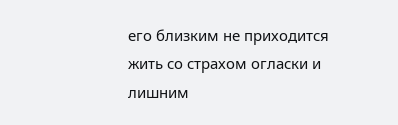его близким не приходится жить со страхом огласки и лишним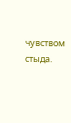чувством стыда.